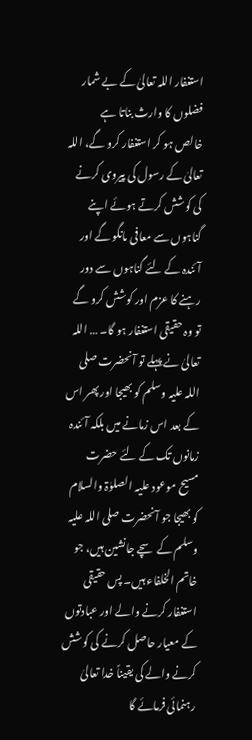استغفار اللہ تعالیٰ کے بے شمار فضلوں کا وارث بناتا ہے
خالص ہو کر استغفار کرو گے، اللہ تعالیٰ کے رسول کی پیروی کرنے کی کوشش کرتے ہوئے اپنے گناہوں سے معافی مانگو گے اور آئندہ کے لئے گناہوں سے دور رہنے کا عزم اور کوشش کرو گے تو وہ حقیقی استغفار ہو گا۔ … اللہ تعالیٰ نے پہلے تو آنحضرت صلی اللہ علیہ وسلم کو بھیجا اور پھر اس کے بعد اس زمانے میں بلکہ آئندہ زمانوں تک کے لئے حضرت مسیح موعود علیہ الصلوٰۃ والسلام کو بھیجا جو آنحضرت صلی اللہ علیہ وسلم کے سچے جانشین ہیں، جو خاتم الخلفاء ہیں۔ پس حقیقی استغفار کرنے والے اور عبادتوں کے معیار حاصل کرنے کی کوشش کرنے والے کی یقیناً خدا تعالیٰ رہنمائی فرمائے گا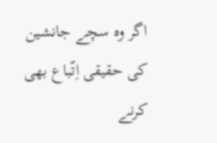اگر وہ سچے جانشین کی حقیقی اِتّباع بھی کرنے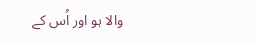والا ہو اور اُس کے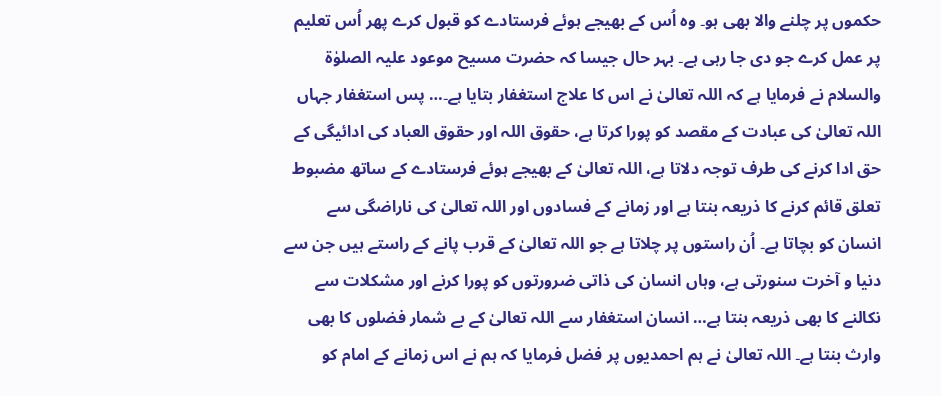حکموں پر چلنے والا بھی ہو۔ وہ اُس کے بھیجے ہوئے فرستادے کو قبول کرے پھر اُس تعلیم پر عمل کرے جو دی جا رہی ہے۔ بہر حال جیسا کہ حضرت مسیح موعود علیہ الصلوٰۃ والسلام نے فرمایا ہے کہ اللہ تعالیٰ نے اس کا علاج استغفار بتایا ہے۔… پس استغفار جہاں اللہ تعالیٰ کی عبادت کے مقصد کو پورا کرتا ہے، حقوق اللہ اور حقوق العباد کی ادائیگی کے حق ادا کرنے کی طرف توجہ دلاتا ہے، اللہ تعالیٰ کے بھیجے ہوئے فرستادے کے ساتھ مضبوط تعلق قائم کرنے کا ذریعہ بنتا ہے اور زمانے کے فسادوں اور اللہ تعالیٰ کی ناراضگی سے انسان کو بچاتا ہے۔ اُن راستوں پر چلاتا ہے جو اللہ تعالیٰ کے قرب پانے کے راستے ہیں جن سے دنیا و آخرت سنورتی ہے، وہاں انسان کی ذاتی ضرورتوں کو پورا کرنے اور مشکلات سے نکالنے کا بھی ذریعہ بنتا ہے… انسان استغفار سے اللہ تعالیٰ کے بے شمار فضلوں کا بھی وارث بنتا ہے۔ اللہ تعالیٰ نے ہم احمدیوں پر فضل فرمایا کہ ہم نے اس زمانے کے امام کو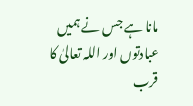مانا ہے جس نے ہمیں عبادتوں اور اللہ تعالیٰ کا قرب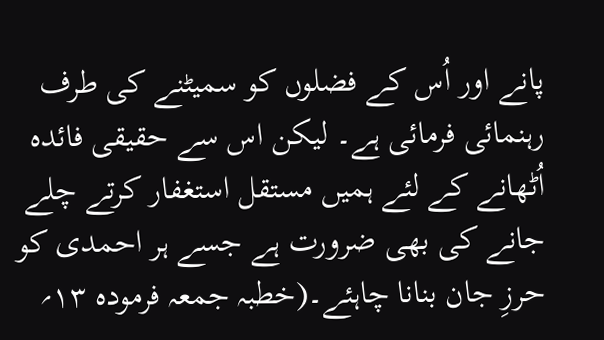پانے اور اُس کے فضلوں کو سمیٹنے کی طرف رہنمائی فرمائی ہے۔ لیکن اس سے حقیقی فائدہ اُٹھانے کے لئے ہمیں مستقل استغفار کرتے چلے جانے کی بھی ضرورت ہے جسے ہر احمدی کو حرزِ جان بنانا چاہئے۔(خطبہ جمعہ فرمودہ ۱۳؍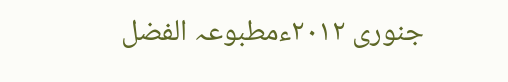جنوری ۲۰۱۲ءمطبوعہ الفضل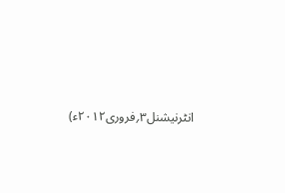انٹرنیشنل۳؍فروری۲۰۱۲ء)